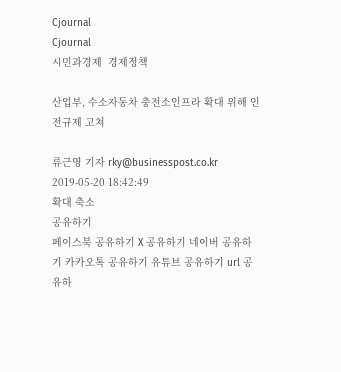Cjournal
Cjournal
시민과경제  경제정책

산업부, 수소자동차 충전소인프라 확대 위해 인전규제 고쳐

류근영 기자 rky@businesspost.co.kr 2019-05-20 18:42:49
확대 축소
공유하기
페이스북 공유하기 X 공유하기 네이버 공유하기 카카오톡 공유하기 유튜브 공유하기 url 공유하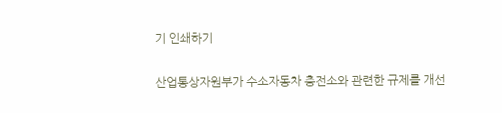기 인쇄하기

산업통상자원부가 수소자동차 충전소와 관련한 규제를 개선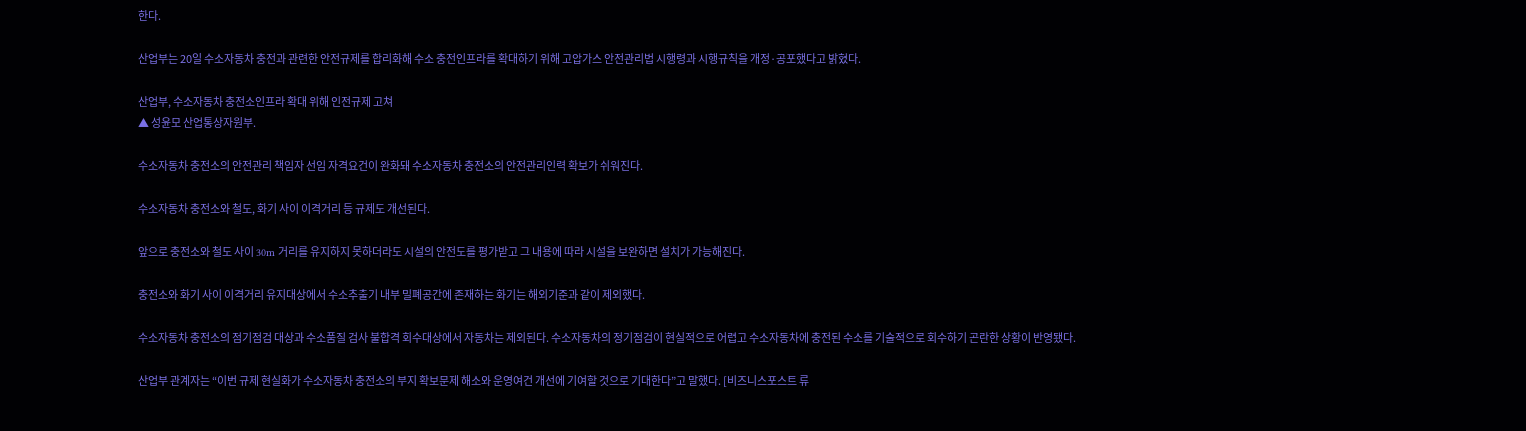한다.

산업부는 20일 수소자동차 충전과 관련한 안전규제를 합리화해 수소 충전인프라를 확대하기 위해 고압가스 안전관리법 시행령과 시행규칙을 개정·공포했다고 밝혔다.

산업부, 수소자동차 충전소인프라 확대 위해 인전규제 고쳐
▲ 성윤모 산업통상자원부.

수소자동차 충전소의 안전관리 책임자 선임 자격요건이 완화돼 수소자동차 충전소의 안전관리인력 확보가 쉬워진다.

수소자동차 충전소와 철도, 화기 사이 이격거리 등 규제도 개선된다.

앞으로 충전소와 철도 사이 30m 거리를 유지하지 못하더라도 시설의 안전도를 평가받고 그 내용에 따라 시설을 보완하면 설치가 가능해진다.

충전소와 화기 사이 이격거리 유지대상에서 수소추출기 내부 밀폐공간에 존재하는 화기는 해외기준과 같이 제외했다.

수소자동차 충전소의 점기점검 대상과 수소품질 검사 불합격 회수대상에서 자동차는 제외된다. 수소자동차의 정기점검이 현실적으로 어렵고 수소자동차에 충전된 수소를 기술적으로 회수하기 곤란한 상황이 반영됐다.

산업부 관계자는 “이번 규제 현실화가 수소자동차 충전소의 부지 확보문제 해소와 운영여건 개선에 기여할 것으로 기대한다”고 말했다. [비즈니스포스트 류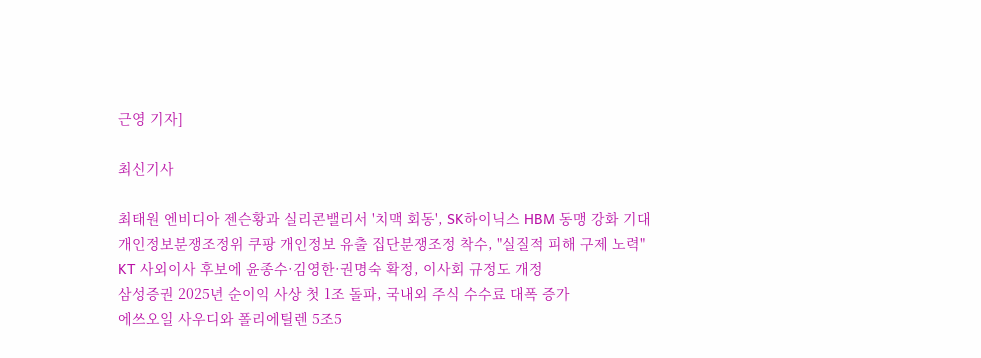근영 기자]

최신기사

최태원 엔비디아 젠슨황과 실리콘밸리서 '치맥 회동', SK하이닉스 HBM 동맹 강화 기대
개인정보분쟁조정위 쿠팡 개인정보 유출 집단분쟁조정 착수, "실질적 피해 구제 노력"
KT 사외이사 후보에 윤종수·김영한·권명숙 확정, 이사회 규정도 개정
삼성증권 2025년 순이익 사상 첫 1조 돌파, 국내외 주식 수수료 대폭 증가
에쓰오일 사우디와 폴리에틸렌 5조5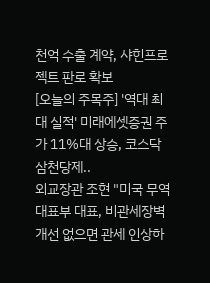천억 수출 계약, 샤힌프로젝트 판로 확보
[오늘의 주목주] '역대 최대 실적' 미래에셋증권 주가 11%대 상승, 코스닥 삼천당제..
외교장관 조현 "미국 무역대표부 대표, 비관세장벽 개선 없으면 관세 인상하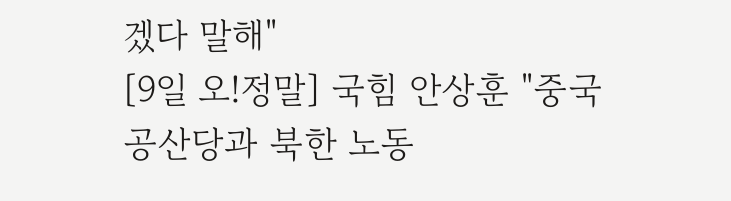겠다 말해"
[9일 오!정말] 국힘 안상훈 "중국 공산당과 북한 노동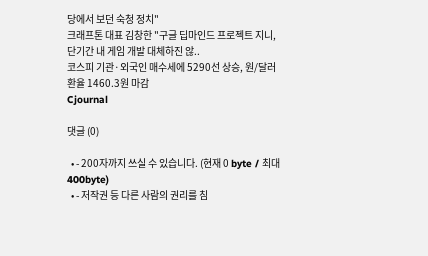당에서 보던 숙청 정치"
크래프톤 대표 김창한 "구글 딥마인드 프로젝트 지니, 단기간 내 게임 개발 대체하진 않..
코스피 기관·외국인 매수세에 5290선 상승, 원/달러 환율 1460.3원 마감
Cjournal

댓글 (0)

  • - 200자까지 쓰실 수 있습니다. (현재 0 byte / 최대 400byte)
  • - 저작권 등 다른 사람의 권리를 침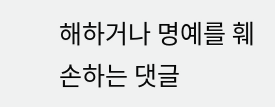해하거나 명예를 훼손하는 댓글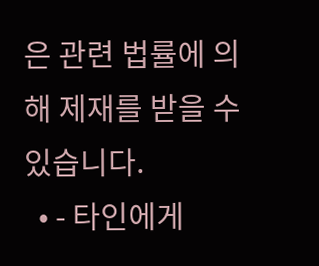은 관련 법률에 의해 제재를 받을 수 있습니다.
  • - 타인에게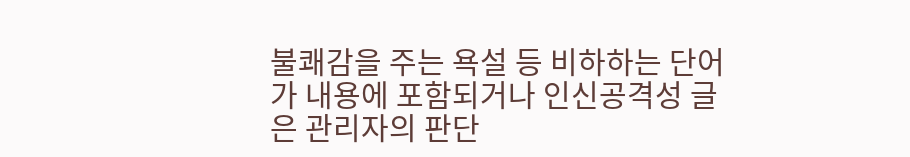불쾌감을 주는 욕설 등 비하하는 단어가 내용에 포함되거나 인신공격성 글은 관리자의 판단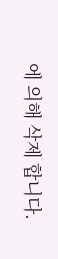에 의해 삭제 합니다.